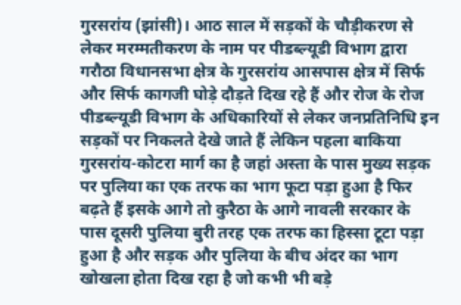गुरसरांय (झांसी)। आठ साल में सड़कों के चौड़ीकरण से लेकर मरम्मतीकरण के नाम पर पीडब्ल्यूडी विभाग द्वारा गरौठा विधानसभा क्षेत्र के गुरसरांय आसपास क्षेत्र में सिर्फ और सिर्फ कागजी घोड़े दौड़ते दिख रहे हैं और रोज के रोज पीडब्ल्यूडी विभाग के अधिकारियों से लेकर जनप्रतिनिधि इन सड़कों पर निकलते देखे जाते हैं लेकिन पहला बाकिया गुरसरांय-कोटरा मार्ग का है जहां अस्ता के पास मुख्य सड़क पर पुलिया का एक तरफ का भाग फूटा पड़ा हुआ है फिर बढ़ते हैं इसके आगे तो कुरैठा के आगे नावली सरकार के पास दूसरी पुलिया बुरी तरह एक तरफ का हिस्सा टूटा पड़ा हुआ है और सड़क और पुलिया के बीच अंदर का भाग खोखला होता दिख रहा है जो कभी भी बड़े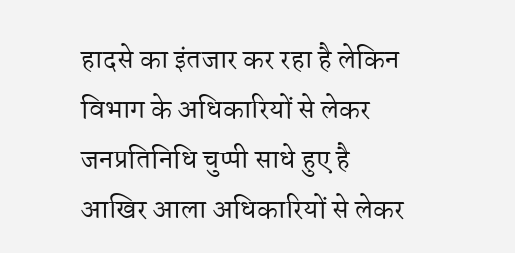हादसे का इंतजार कर रहा है लेकिन विभाग के अधिकारियों से लेकर जनप्रतिनिधि चुप्पी साधे हुए है आखिर आला अधिकारियों से लेकर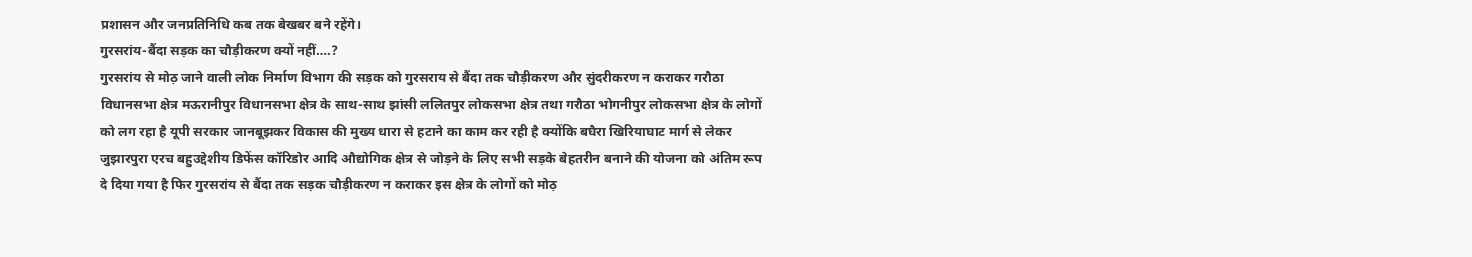प्रशासन और जनप्रतिनिधि कब तक बेखबर बने रहेंगे।
गुरसरांय-बैंदा सड़क का चौड़ीकरण क्यों नहीं….?
गुरसरांय से मोठ़ जाने वाली लोक निर्माण विभाग की सड़क को गुरसराय से बैंदा तक चौड़ीकरण और सुंदरीकरण न कराकर गरौठा विधानसभा क्षेत्र मऊरानीपुर विधानसभा क्षेत्र के साथ-साथ झांसी ललितपुर लोकसभा क्षेत्र तथा गरौठा भोगनीपुर लोकसभा क्षेत्र के लोगों को लग रहा है यूपी सरकार जानबूझकर विकास की मुख्य धारा से हटाने का काम कर रही है क्योंकि बघैरा खिरियाघाट मार्ग से लेकर जुझारपुरा एरच बहुउद्देशीय डिफेंस कॉरिडोर आदि औद्योगिक क्षेत्र से जोड़ने के लिए सभी सड़के बेहतरीन बनाने की योजना को अंतिम रूप दे दिया गया है फिर गुरसरांय से बैंदा तक सड़क चौड़ीकरण न कराकर इस क्षेत्र के लोगों को मोठ़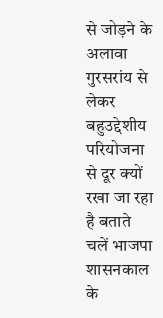से जोड़ने के अलावा गुरसरांय से लेकर बहुउद्देशीय परियोजना से दूर क्यों रखा जा रहा है बताते चलें भाजपा शासनकाल के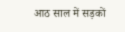आठ साल में सड़कों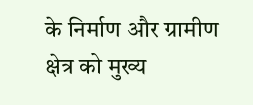के निर्माण और ग्रामीण क्षेत्र को मुख्य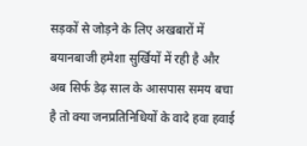सड़कों से जोड़ने के लिए अखबारों में बयानबाजी हमेशा सुर्खियों में रही है और अब सिर्फ डेढ़ साल के आसपास समय बचा है तो क्या जनप्रतिनिधियों के वादे हवा हवाई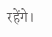रहेंगे।